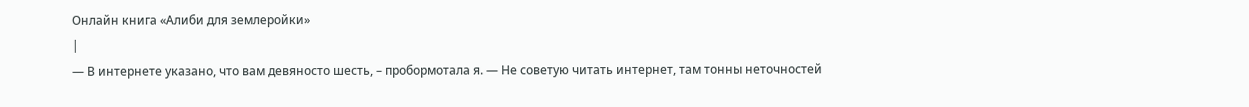Онлайн книга «Алиби для землеройки»
|
— В интернете указано, что вам девяносто шесть, – пробормотала я. — Не советую читать интернет, там тонны неточностей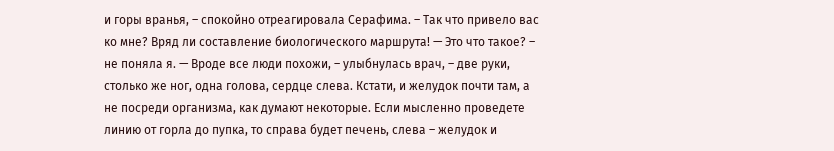и горы вранья, – спокойно отреагировала Серафима. – Так что привело вас ко мне? Вряд ли составление биологического маршрута! — Это что такое? – не поняла я. — Вроде все люди похожи, – улыбнулась врач, – две руки, столько же ног, одна голова, сердце слева. Кстати, и желудок почти там, а не посреди организма, как думают некоторые. Если мысленно проведете линию от горла до пупка, то справа будет печень, слева – желудок и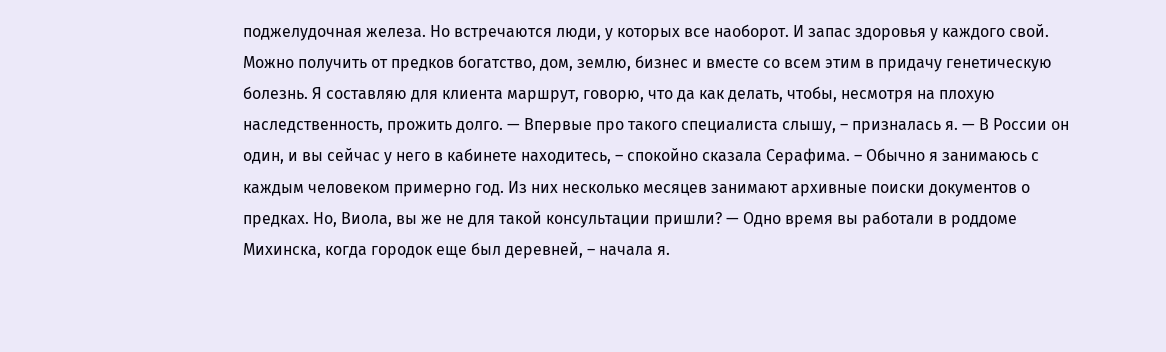поджелудочная железа. Но встречаются люди, у которых все наоборот. И запас здоровья у каждого свой. Можно получить от предков богатство, дом, землю, бизнес и вместе со всем этим в придачу генетическую болезнь. Я составляю для клиента маршрут, говорю, что да как делать, чтобы, несмотря на плохую наследственность, прожить долго. — Впервые про такого специалиста слышу, – призналась я. — В России он один, и вы сейчас у него в кабинете находитесь, – спокойно сказала Серафима. – Обычно я занимаюсь с каждым человеком примерно год. Из них несколько месяцев занимают архивные поиски документов о предках. Но, Виола, вы же не для такой консультации пришли? — Одно время вы работали в роддоме Михинска, когда городок еще был деревней, – начала я.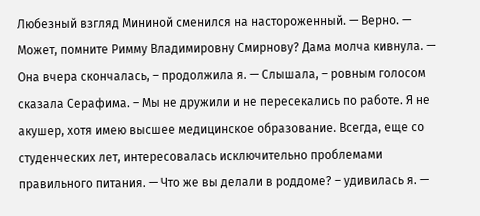Любезный взгляд Мининой сменился на настороженный. — Верно. — Может, помните Римму Владимировну Смирнову? Дама молча кивнула. — Она вчера скончалась, – продолжила я. — Слышала, – ровным голосом сказала Серафима. – Мы не дружили и не пересекались по работе. Я не акушер, хотя имею высшее медицинское образование. Всегда, еще со студенческих лет, интересовалась исключительно проблемами правильного питания. — Что же вы делали в роддоме? – удивилась я. —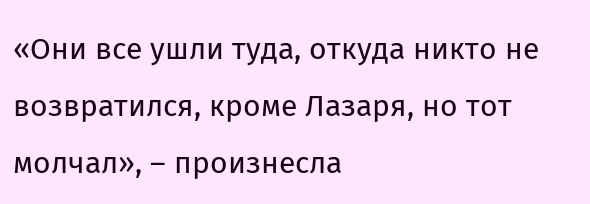«Они все ушли туда, откуда никто не возвратился, кроме Лазаря, но тот молчал», – произнесла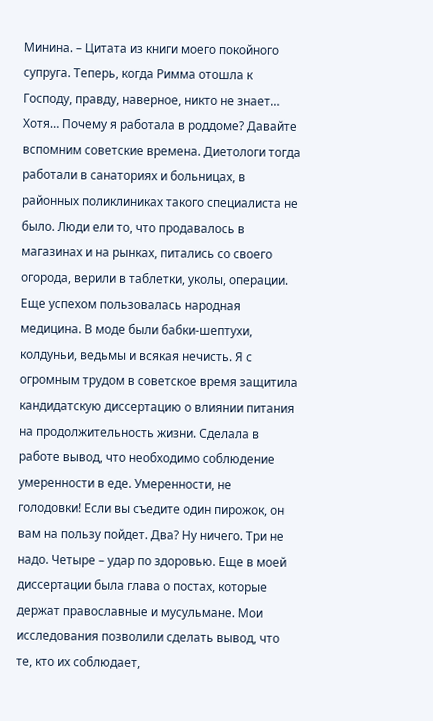Минина. – Цитата из книги моего покойного супруга. Теперь, когда Римма отошла к Господу, правду, наверное, никто не знает… Хотя… Почему я работала в роддоме? Давайте вспомним советские времена. Диетологи тогда работали в санаториях и больницах, в районных поликлиниках такого специалиста не было. Люди ели то, что продавалось в магазинах и на рынках, питались со своего огорода, верили в таблетки, уколы, операции. Еще успехом пользовалась народная медицина. В моде были бабки-шептухи, колдуньи, ведьмы и всякая нечисть. Я с огромным трудом в советское время защитила кандидатскую диссертацию о влиянии питания на продолжительность жизни. Сделала в работе вывод, что необходимо соблюдение умеренности в еде. Умеренности, не голодовки! Если вы съедите один пирожок, он вам на пользу пойдет. Два? Ну ничего. Три не надо. Четыре – удар по здоровью. Еще в моей диссертации была глава о постах, которые держат православные и мусульмане. Мои исследования позволили сделать вывод, что те, кто их соблюдает,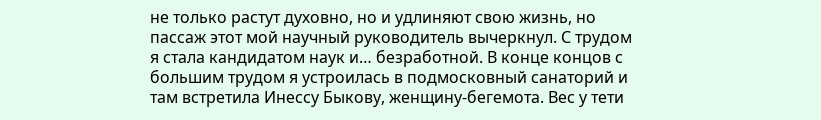не только растут духовно, но и удлиняют свою жизнь, но пассаж этот мой научный руководитель вычеркнул. С трудом я стала кандидатом наук и… безработной. В конце концов с большим трудом я устроилась в подмосковный санаторий и там встретила Инессу Быкову, женщину-бегемота. Вес у тети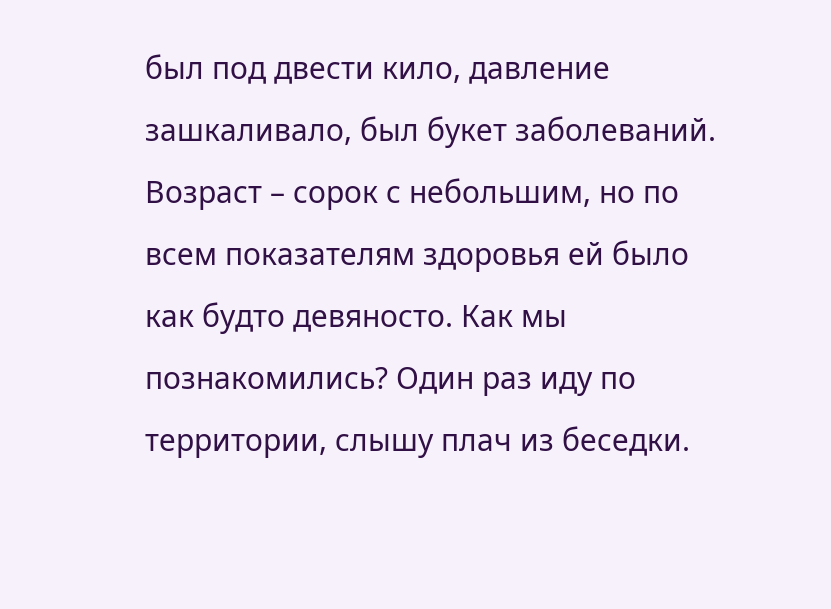был под двести кило, давление зашкаливало, был букет заболеваний. Возраст – сорок с небольшим, но по всем показателям здоровья ей было как будто девяносто. Как мы познакомились? Один раз иду по территории, слышу плач из беседки.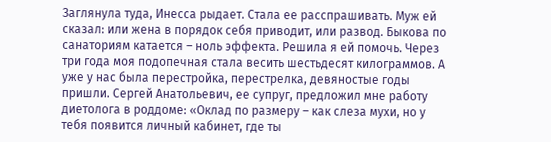Заглянула туда, Инесса рыдает. Стала ее расспрашивать. Муж ей сказал: или жена в порядок себя приводит, или развод. Быкова по санаториям катается – ноль эффекта. Решила я ей помочь. Через три года моя подопечная стала весить шестьдесят килограммов. А уже у нас была перестройка, перестрелка, девяностые годы пришли. Сергей Анатольевич, ее супруг, предложил мне работу диетолога в роддоме: «Оклад по размеру – как слеза мухи, но у тебя появится личный кабинет, где ты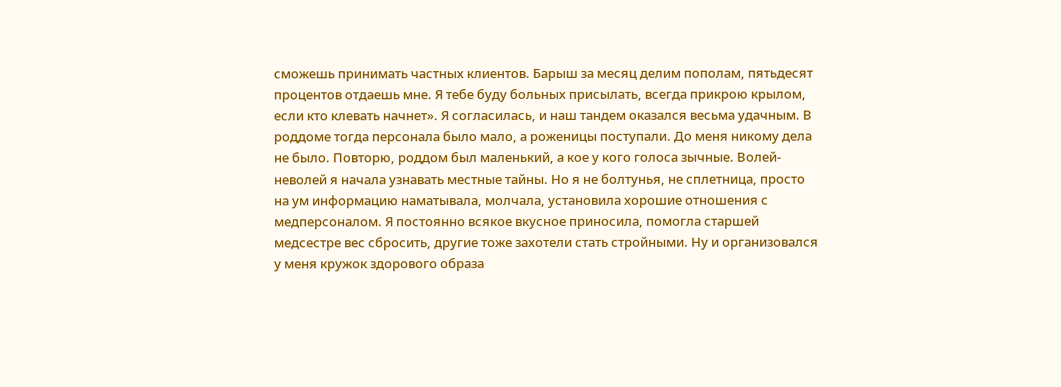сможешь принимать частных клиентов. Барыш за месяц делим пополам, пятьдесят процентов отдаешь мне. Я тебе буду больных присылать, всегда прикрою крылом, если кто клевать начнет». Я согласилась, и наш тандем оказался весьма удачным. В роддоме тогда персонала было мало, а роженицы поступали. До меня никому дела не было. Повторю, роддом был маленький, а кое у кого голоса зычные. Волей-неволей я начала узнавать местные тайны. Но я не болтунья, не сплетница, просто на ум информацию наматывала, молчала, установила хорошие отношения с медперсоналом. Я постоянно всякое вкусное приносила, помогла старшей медсестре вес сбросить, другие тоже захотели стать стройными. Ну и организовался у меня кружок здорового образа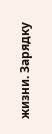жизни. Зарядку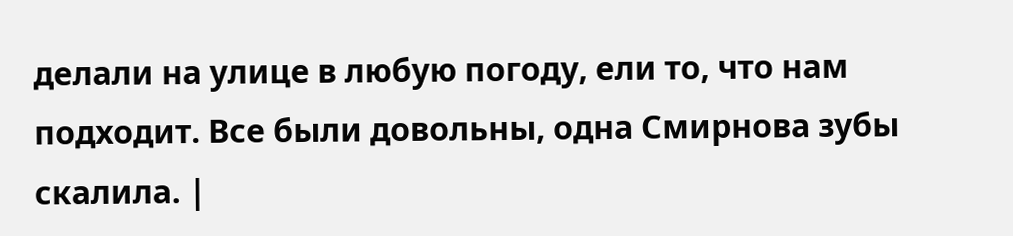делали на улице в любую погоду, ели то, что нам подходит. Все были довольны, одна Смирнова зубы скалила. |